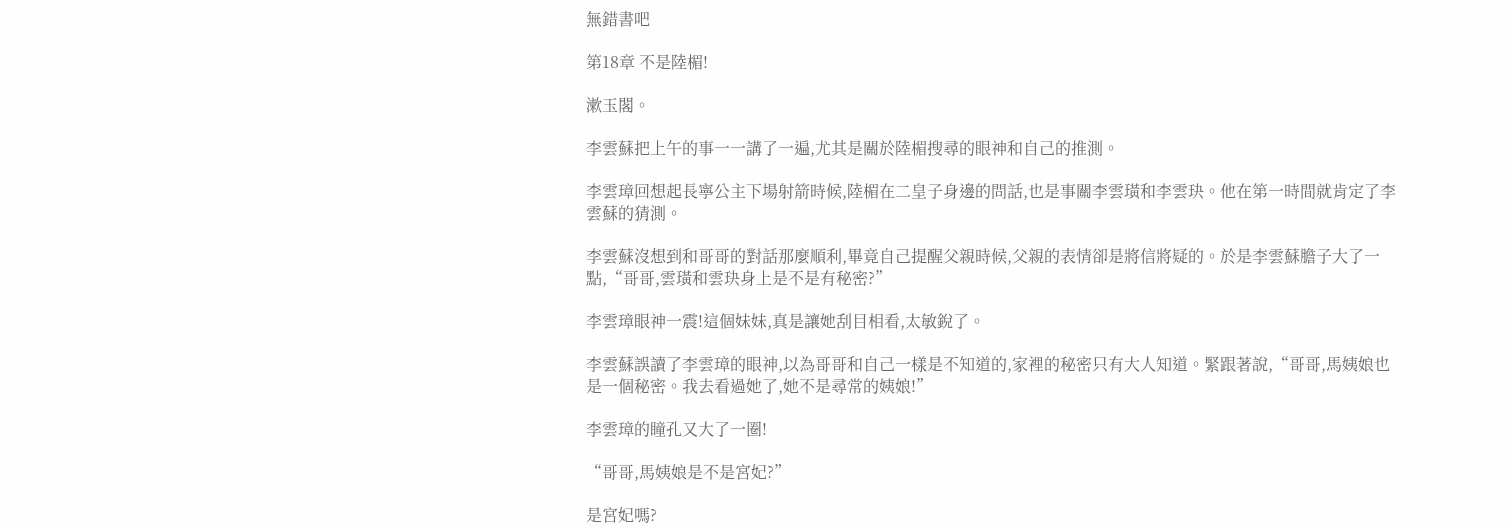無錯書吧

第18章 不是陸楣!

漱玉閣。

李雲蘇把上午的事一一講了一遍,尤其是關於陸楣搜尋的眼神和自己的推測。

李雲璋回想起長寧公主下場射箭時候,陸楣在二皇子身邊的問話,也是事關李雲璜和李雲玦。他在第一時間就肯定了李雲蘇的猜測。

李雲蘇沒想到和哥哥的對話那麼順利,畢竟自己提醒父親時候,父親的表情卻是將信將疑的。於是李雲蘇膽子大了一點,“哥哥,雲璜和雲玦身上是不是有秘密?”

李雲璋眼神一震!這個妹妹,真是讓她刮目相看,太敏銳了。

李雲蘇誤讀了李雲璋的眼神,以為哥哥和自己一樣是不知道的,家裡的秘密只有大人知道。緊跟著說,“哥哥,馬姨娘也是一個秘密。我去看過她了,她不是尋常的姨娘!”

李雲璋的瞳孔又大了一圈!

“哥哥,馬姨娘是不是宮妃?”

是宮妃嗎?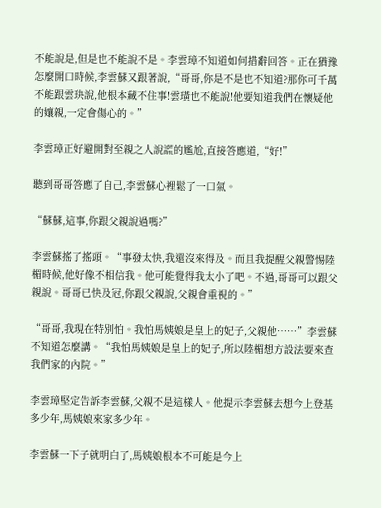不能說是,但是也不能說不是。李雲璋不知道如何措辭回答。正在猶豫怎麼開口時候,李雲蘇又跟著說,“哥哥,你是不是也不知道?那你可千萬不能跟雲玦說,他根本藏不住事!雲璜也不能說!他要知道我們在懷疑他的孃親,一定會傷心的。”

李雲璋正好避開對至親之人說謊的尷尬,直接答應道,“好!”

聽到哥哥答應了自己,李雲蘇心裡鬆了一口氣。

“蘇蘇,這事,你跟父親說過嗎?”

李雲蘇搖了搖頭。“事發太快,我還沒來得及。而且我提醒父親警惕陸楣時候,他好像不相信我。他可能覺得我太小了吧。不過,哥哥可以跟父親說。哥哥已快及冠,你跟父親說,父親會重視的。”

“哥哥,我現在特別怕。我怕馬姨娘是皇上的妃子,父親他……”李雲蘇不知道怎麼講。“我怕馬姨娘是皇上的妃子,所以陸楣想方設法要來查我們家的內院。”

李雲璋堅定告訴李雲蘇,父親不是這樣人。他提示李雲蘇去想今上登基多少年,馬姨娘來家多少年。

李雲蘇一下子就明白了,馬姨娘根本不可能是今上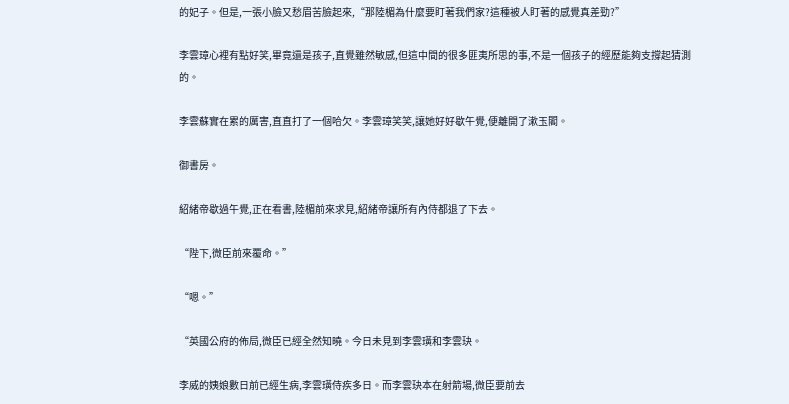的妃子。但是,一張小臉又愁眉苦臉起來,“那陸楣為什麼要盯著我們家?這種被人盯著的感覺真差勁?”

李雲璋心裡有點好笑,畢竟還是孩子,直覺雖然敏感,但這中間的很多匪夷所思的事,不是一個孩子的經歷能夠支撐起猜測的。

李雲蘇實在累的厲害,直直打了一個哈欠。李雲璋笑笑,讓她好好歇午覺,便離開了漱玉閣。

御書房。

紹緒帝歇過午覺,正在看書,陸楣前來求見,紹緒帝讓所有內侍都退了下去。

“陛下,微臣前來覆命。”

“嗯。”

“英國公府的佈局,微臣已經全然知曉。今日未見到李雲璜和李雲玦。

李威的姨娘數日前已經生病,李雲璜侍疾多日。而李雲玦本在射箭場,微臣要前去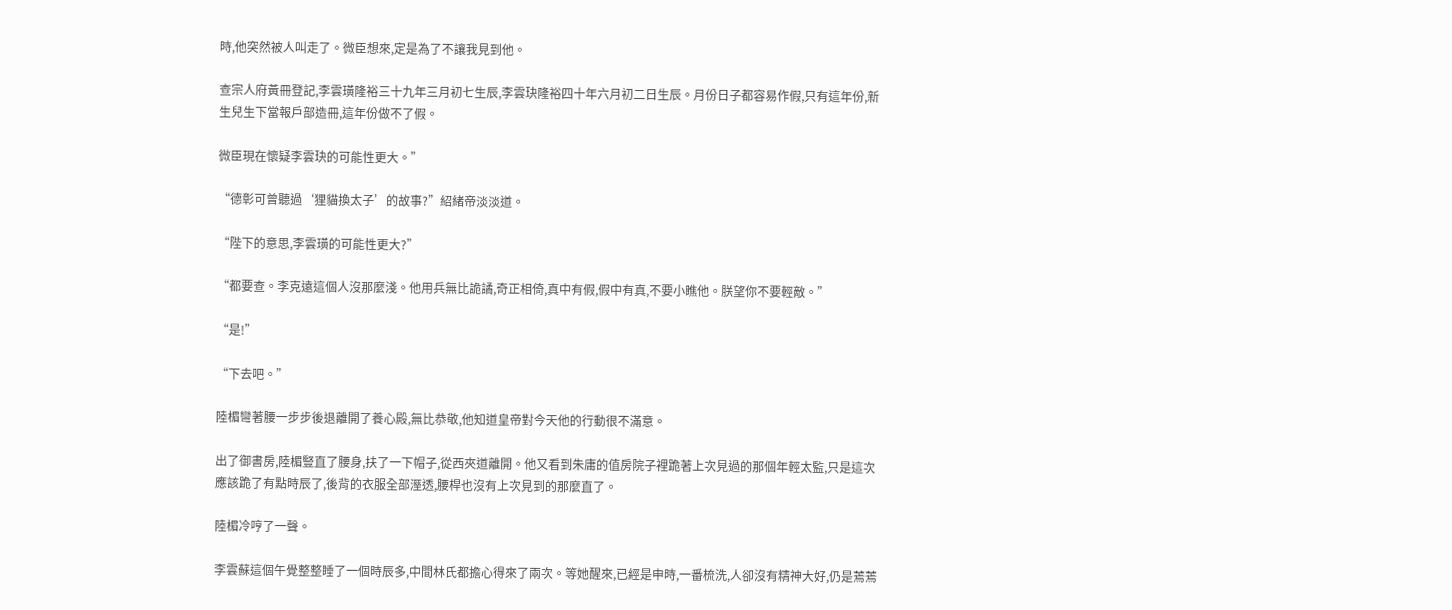時,他突然被人叫走了。微臣想來,定是為了不讓我見到他。

查宗人府黃冊登記,李雲璜隆裕三十九年三月初七生辰,李雲玦隆裕四十年六月初二日生辰。月份日子都容易作假,只有這年份,新生兒生下當報戶部造冊,這年份做不了假。

微臣現在懷疑李雲玦的可能性更大。”

“德彰可曾聽過‘狸貓換太子’的故事?”紹緒帝淡淡道。

“陛下的意思,李雲璜的可能性更大?”

“都要查。李克遠這個人沒那麼淺。他用兵無比詭譎,奇正相倚,真中有假,假中有真,不要小瞧他。朕望你不要輕敵。”

“是!”

“下去吧。”

陸楣彎著腰一步步後退離開了養心殿,無比恭敬,他知道皇帝對今天他的行動很不滿意。

出了御書房,陸楣豎直了腰身,扶了一下帽子,從西夾道離開。他又看到朱庸的值房院子裡跪著上次見過的那個年輕太監,只是這次應該跪了有點時辰了,後背的衣服全部溼透,腰桿也沒有上次見到的那麼直了。

陸楣冷哼了一聲。

李雲蘇這個午覺整整睡了一個時辰多,中間林氏都擔心得來了兩次。等她醒來,已經是申時,一番梳洗,人卻沒有精神大好,仍是蔫蔫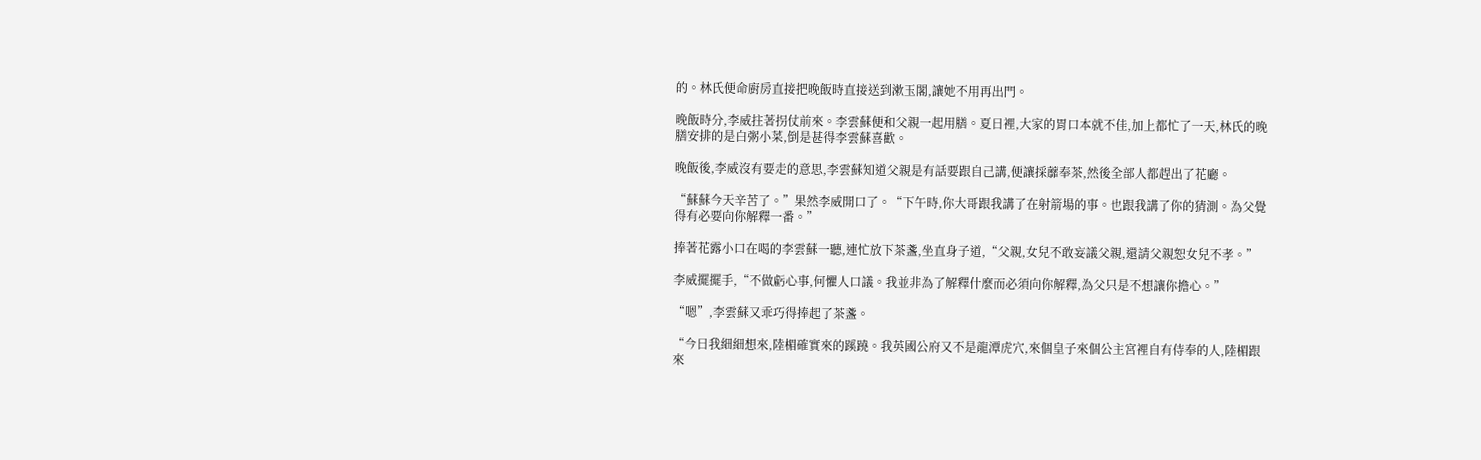的。林氏便命廚房直接把晚飯時直接送到漱玉閣,讓她不用再出門。

晚飯時分,李威拄著拐仗前來。李雲蘇便和父親一起用膳。夏日裡,大家的胃口本就不佳,加上都忙了一天,林氏的晚膳安排的是白粥小菜,倒是甚得李雲蘇喜歡。

晚飯後,李威沒有要走的意思,李雲蘇知道父親是有話要跟自己講,便讓採蘼奉茶,然後全部人都趕出了花廳。

“蘇蘇今天辛苦了。”果然李威開口了。“下午時,你大哥跟我講了在射箭場的事。也跟我講了你的猜測。為父覺得有必要向你解釋一番。”

捧著花露小口在喝的李雲蘇一聽,連忙放下茶盞,坐直身子道,“父親,女兒不敢妄議父親,還請父親恕女兒不孝。”

李威擺擺手,“不做虧心事,何懼人口議。我並非為了解釋什麼而必須向你解釋,為父只是不想讓你擔心。”

“嗯”,李雲蘇又乖巧得捧起了茶盞。

“今日我細細想來,陸楣確實來的蹊蹺。我英國公府又不是龍潭虎穴,來個皇子來個公主宮裡自有侍奉的人,陸楣跟來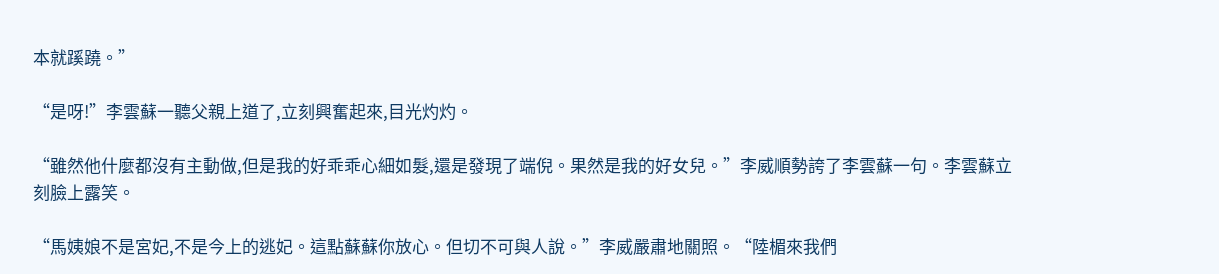本就蹊蹺。”

“是呀!”李雲蘇一聽父親上道了,立刻興奮起來,目光灼灼。

“雖然他什麼都沒有主動做,但是我的好乖乖心細如髮,還是發現了端倪。果然是我的好女兒。”李威順勢誇了李雲蘇一句。李雲蘇立刻臉上露笑。

“馬姨娘不是宮妃,不是今上的逃妃。這點蘇蘇你放心。但切不可與人說。”李威嚴肅地關照。“陸楣來我們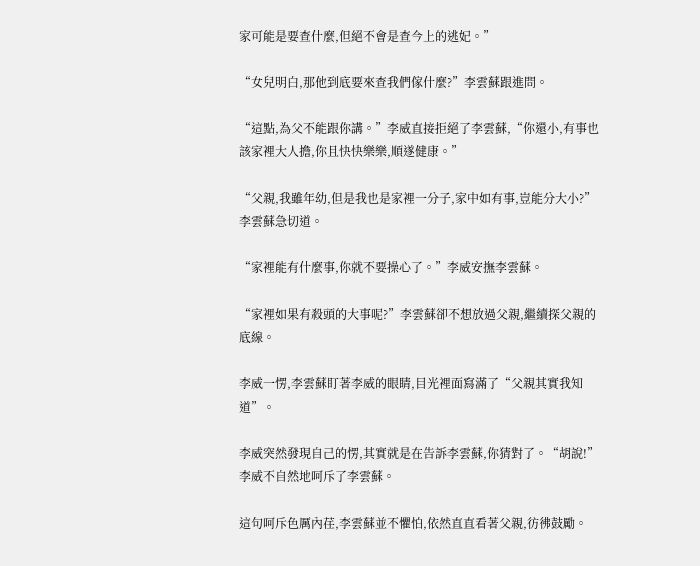家可能是要查什麼,但絕不會是查今上的逃妃。”

“女兒明白,那他到底要來查我們傢什麼?”李雲蘇跟進問。

“這點,為父不能跟你講。”李威直接拒絕了李雲蘇,“你還小,有事也該家裡大人擔,你且快快樂樂,順遂健康。”

“父親,我雖年幼,但是我也是家裡一分子,家中如有事,豈能分大小?”李雲蘇急切道。

“家裡能有什麼事,你就不要操心了。”李威安撫李雲蘇。

“家裡如果有殺頭的大事呢?”李雲蘇卻不想放過父親,繼續探父親的底線。

李威一愣,李雲蘇盯著李威的眼睛,目光裡面寫滿了“父親其實我知道”。

李威突然發現自己的愣,其實就是在告訴李雲蘇,你猜對了。“胡說!”李威不自然地呵斥了李雲蘇。

這句呵斥色厲內荏,李雲蘇並不懼怕,依然直直看著父親,彷彿鼓勵。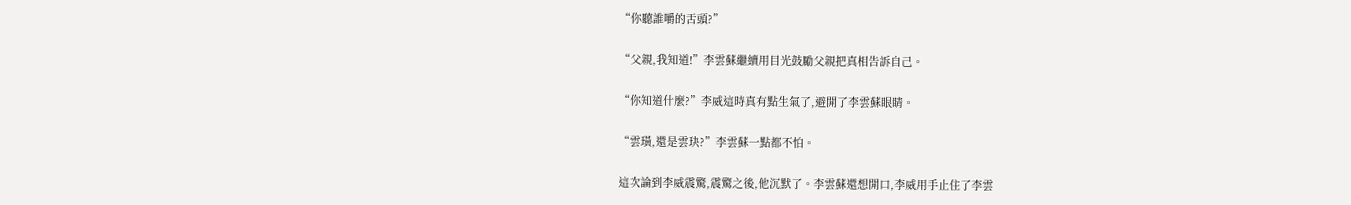“你聽誰嚼的舌頭?”

“父親,我知道!”李雲蘇繼續用目光鼓勵父親把真相告訴自己。

“你知道什麼?”李威這時真有點生氣了,避開了李雲蘇眼睛。

“雲璜,還是雲玦?”李雲蘇一點都不怕。

這次論到李威震驚,震驚之後,他沉默了。李雲蘇還想開口,李威用手止住了李雲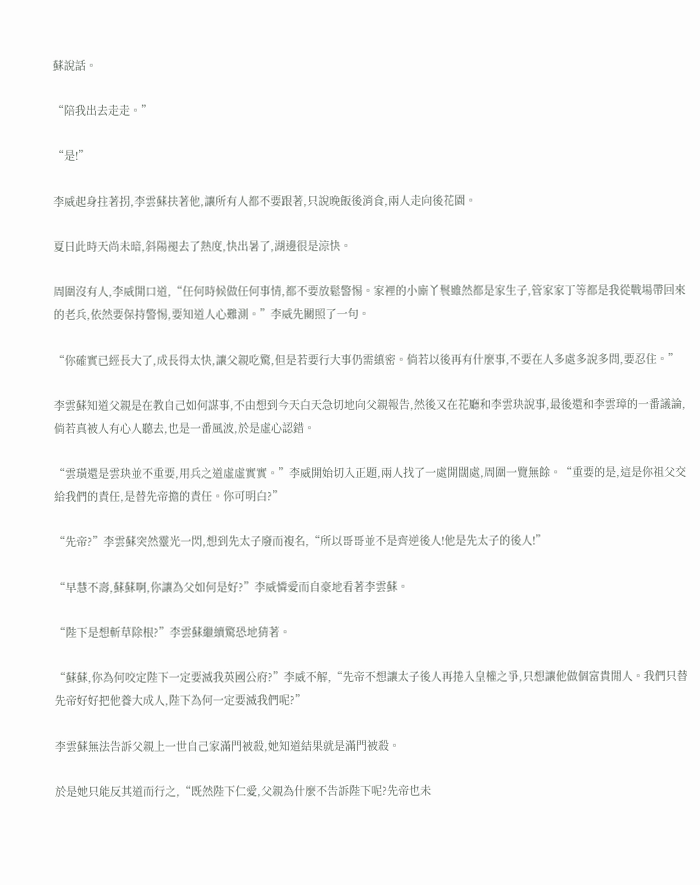蘇說話。

“陪我出去走走。”

“是!”

李威起身拄著拐,李雲蘇扶著他,讓所有人都不要跟著,只說晚飯後消食,兩人走向後花園。

夏日此時天尚未暗,斜陽褪去了熱度,快出暑了,湖邊很是涼快。

周圍沒有人,李威開口道,“任何時候做任何事情,都不要放鬆警惕。家裡的小廝丫鬟雖然都是家生子,管家家丁等都是我從戰場帶回來的老兵,依然要保持警惕,要知道人心難測。”李威先關照了一句。

“你確實已經長大了,成長得太快,讓父親吃驚,但是若要行大事仍需縝密。倘若以後再有什麼事,不要在人多處多說多問,要忍住。”

李雲蘇知道父親是在教自己如何謀事,不由想到今天白天急切地向父親報告,然後又在花廳和李雲玦說事,最後還和李雲璋的一番議論,倘若真被人有心人聽去,也是一番風波,於是虛心認錯。

“雲璜還是雲玦並不重要,用兵之道虛虛實實。”李威開始切入正題,兩人找了一處開闊處,周圍一覽無餘。“重要的是,這是你祖父交給我們的責任,是替先帝擔的責任。你可明白?”

“先帝?”李雲蘇突然靈光一閃,想到先太子廢而複名,“所以哥哥並不是齊逆後人!他是先太子的後人!”

“早慧不壽,蘇蘇啊,你讓為父如何是好?”李威憐愛而自豪地看著李雲蘇。

“陛下是想斬草除根?”李雲蘇繼續驚恐地猜著。

“蘇蘇,你為何咬定陛下一定要滅我英國公府?”李威不解,“先帝不想讓太子後人再捲入皇權之爭,只想讓他做個富貴閒人。我們只替先帝好好把他養大成人,陛下為何一定要滅我們呢?”

李雲蘇無法告訴父親上一世自己家滿門被殺,她知道結果就是滿門被殺。

於是她只能反其道而行之,“既然陛下仁愛,父親為什麼不告訴陛下呢?先帝也未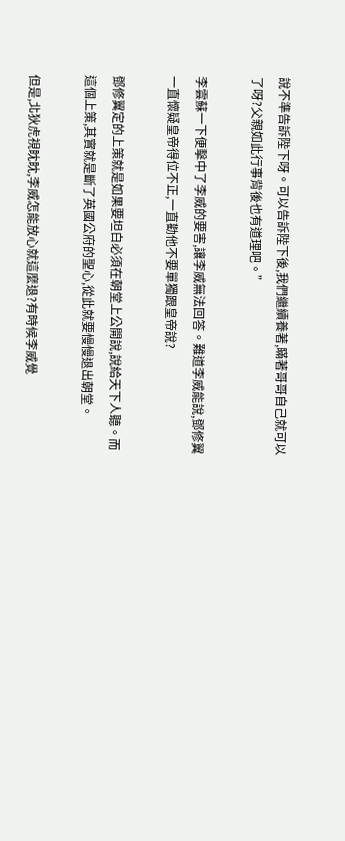說不準告訴陛下呀。可以告訴陛下後,我們繼續養著,瞞著哥哥自己就可以了呀?父親如此行事背後也有道理吧。”

李雲蘇一下便擊中了李威的要害,讓李威無法回答。難道李威能說,鄧修翼一直懷疑皇帝得位不正,一直勸他不要單獨跟皇帝說?

鄧修翼定的上策就是如果要坦白必須在朝堂上公開說,說給天下人聽。而這個上策,其實就是斷了英國公府的聖心,從此就要慢慢退出朝堂。

但是,北狄虎視眈眈,李威怎能放心就這麼退?有時候李威覺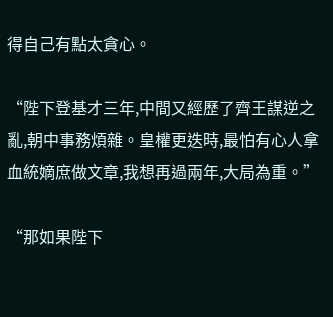得自己有點太貪心。

“陛下登基才三年,中間又經歷了齊王謀逆之亂,朝中事務煩雜。皇權更迭時,最怕有心人拿血統嫡庶做文章,我想再過兩年,大局為重。”

“那如果陛下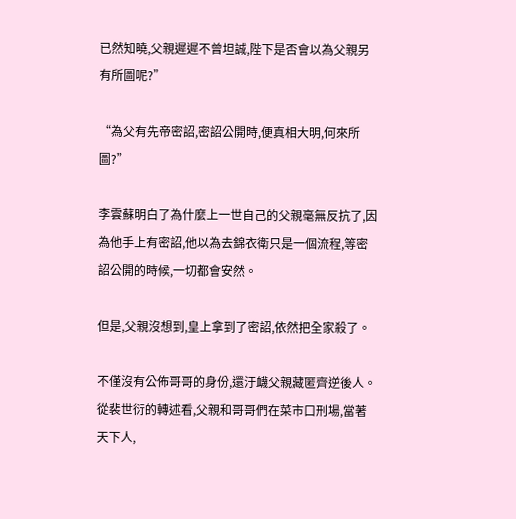已然知曉,父親遲遲不曾坦誠,陛下是否會以為父親另有所圖呢?”

“為父有先帝密詔,密詔公開時,便真相大明,何來所圖?”

李雲蘇明白了為什麼上一世自己的父親毫無反抗了,因為他手上有密詔,他以為去錦衣衛只是一個流程,等密詔公開的時候,一切都會安然。

但是,父親沒想到,皇上拿到了密詔,依然把全家殺了。

不僅沒有公佈哥哥的身份,還汙衊父親藏匿齊逆後人。從裴世衍的轉述看,父親和哥哥們在菜市口刑場,當著天下人,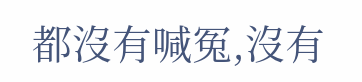都沒有喊冤,沒有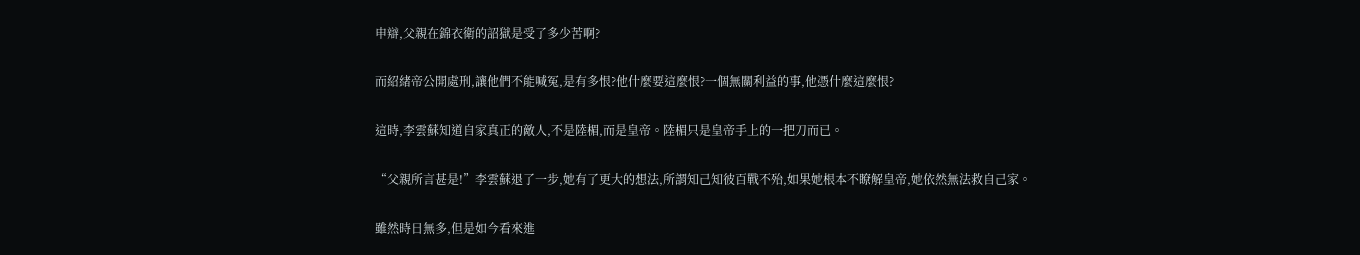申辯,父親在錦衣衛的詔獄是受了多少苦啊?

而紹緒帝公開處刑,讓他們不能喊冤,是有多恨?他什麼要這麼恨?一個無關利益的事,他憑什麼這麼恨?

這時,李雲蘇知道自家真正的敵人,不是陸楣,而是皇帝。陸楣只是皇帝手上的一把刀而已。

“父親所言甚是!”李雲蘇退了一步,她有了更大的想法,所謂知己知彼百戰不殆,如果她根本不瞭解皇帝,她依然無法救自己家。

雖然時日無多,但是如今看來進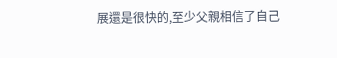展還是很快的,至少父親相信了自己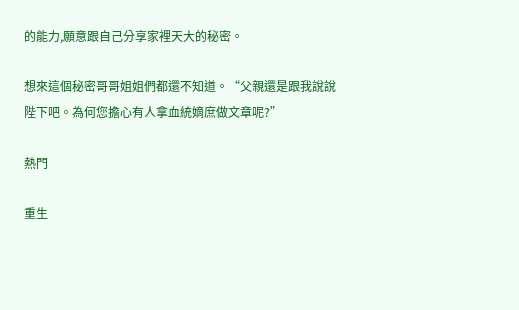的能力,願意跟自己分享家裡天大的秘密。

想來這個秘密哥哥姐姐們都還不知道。“父親還是跟我說說陛下吧。為何您擔心有人拿血統嫡庶做文章呢?”

熱門

重生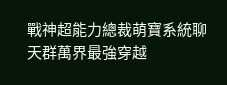戰神超能力總裁萌寶系統聊天群萬界最強穿越